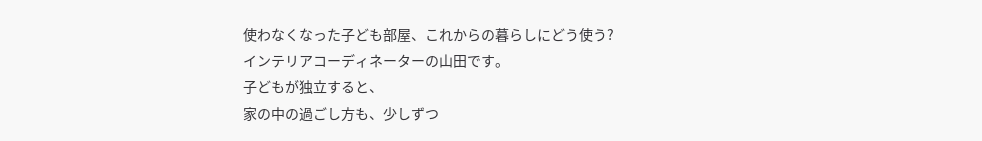使わなくなった子ども部屋、これからの暮らしにどう使う?
インテリアコーディネーターの山田です。
子どもが独立すると、
家の中の過ごし方も、少しずつ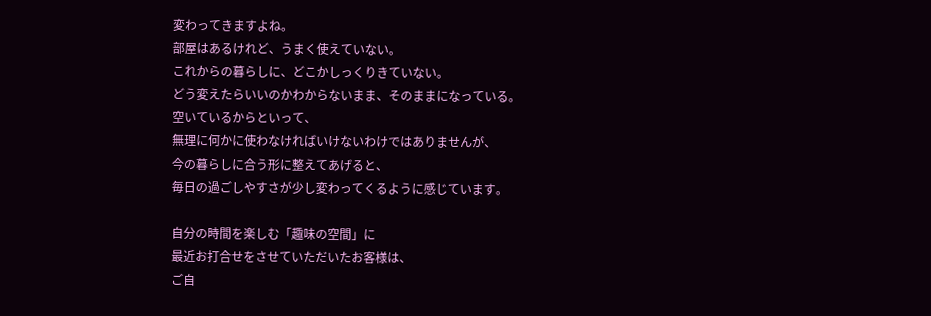変わってきますよね。
部屋はあるけれど、うまく使えていない。
これからの暮らしに、どこかしっくりきていない。
どう変えたらいいのかわからないまま、そのままになっている。
空いているからといって、
無理に何かに使わなければいけないわけではありませんが、
今の暮らしに合う形に整えてあげると、
毎日の過ごしやすさが少し変わってくるように感じています。

自分の時間を楽しむ「趣味の空間」に
最近お打合せをさせていただいたお客様は、
ご自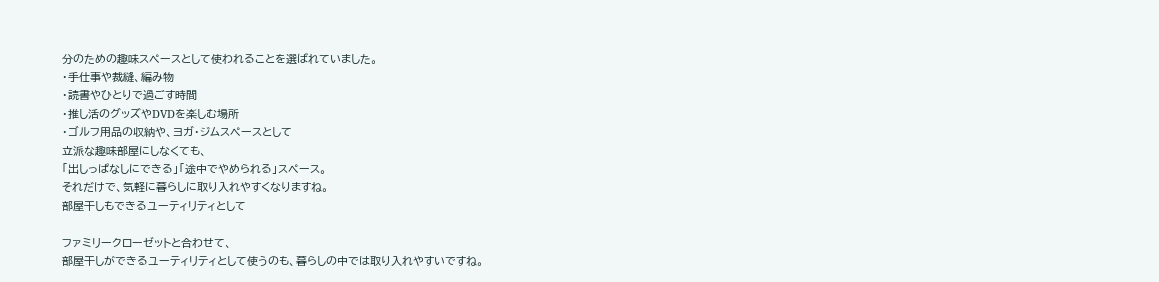分のための趣味スペースとして使われることを選ばれていました。
・手仕事や裁縫、編み物
・読書やひとりで過ごす時間
・推し活のグッズやDVDを楽しむ場所
・ゴルフ用品の収納や、ヨガ・ジムスペースとして
立派な趣味部屋にしなくても、
「出しっぱなしにできる」「途中でやめられる」スペース。
それだけで、気軽に暮らしに取り入れやすくなりますね。
部屋干しもできるユーティリティとして

ファミリークローゼットと合わせて、
部屋干しができるユーティリティとして使うのも、暮らしの中では取り入れやすいですね。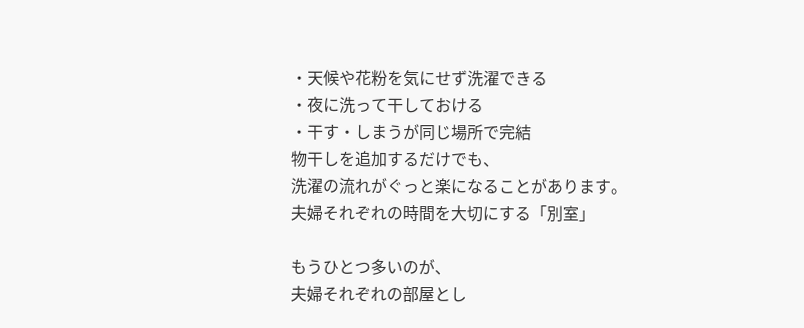・天候や花粉を気にせず洗濯できる
・夜に洗って干しておける
・干す・しまうが同じ場所で完結
物干しを追加するだけでも、
洗濯の流れがぐっと楽になることがあります。
夫婦それぞれの時間を大切にする「別室」

もうひとつ多いのが、
夫婦それぞれの部屋とし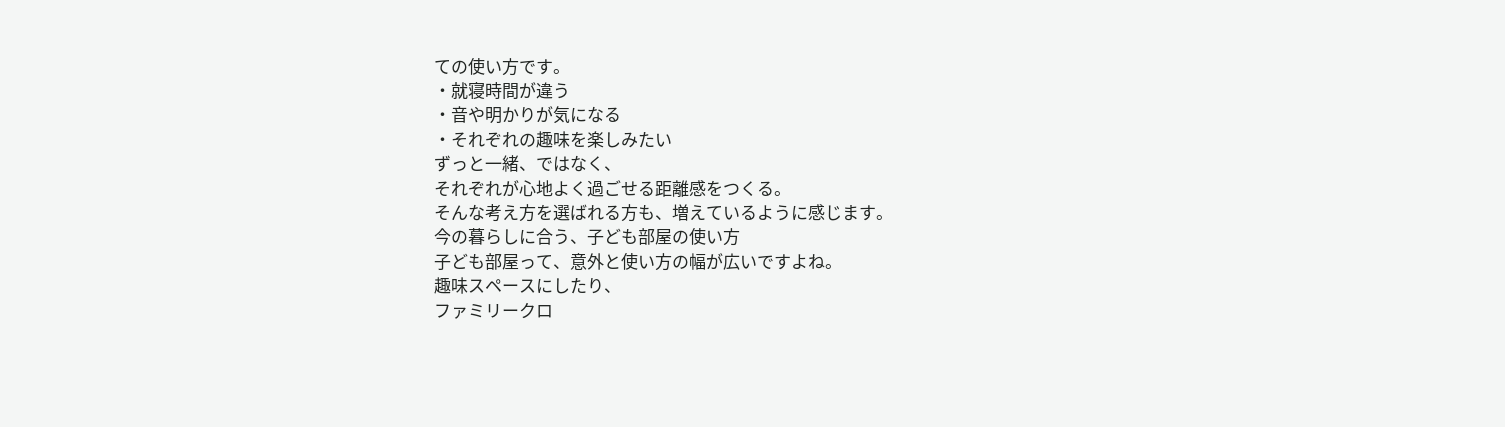ての使い方です。
・就寝時間が違う
・音や明かりが気になる
・それぞれの趣味を楽しみたい
ずっと一緒、ではなく、
それぞれが心地よく過ごせる距離感をつくる。
そんな考え方を選ばれる方も、増えているように感じます。
今の暮らしに合う、子ども部屋の使い方
子ども部屋って、意外と使い方の幅が広いですよね。
趣味スペースにしたり、
ファミリークロ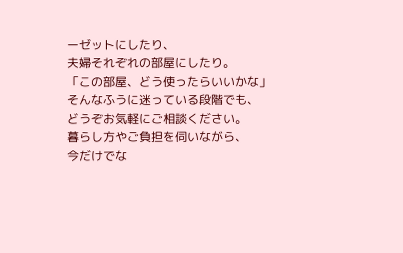ーゼットにしたり、
夫婦それぞれの部屋にしたり。
「この部屋、どう使ったらいいかな」
そんなふうに迷っている段階でも、
どうぞお気軽にご相談ください。
暮らし方やご負担を伺いながら、
今だけでな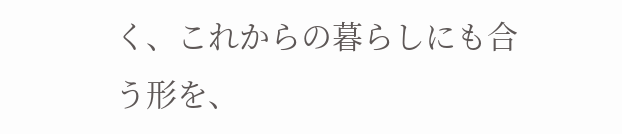く、これからの暮らしにも合う形を、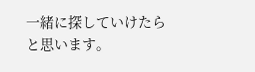一緒に探していけたらと思います。